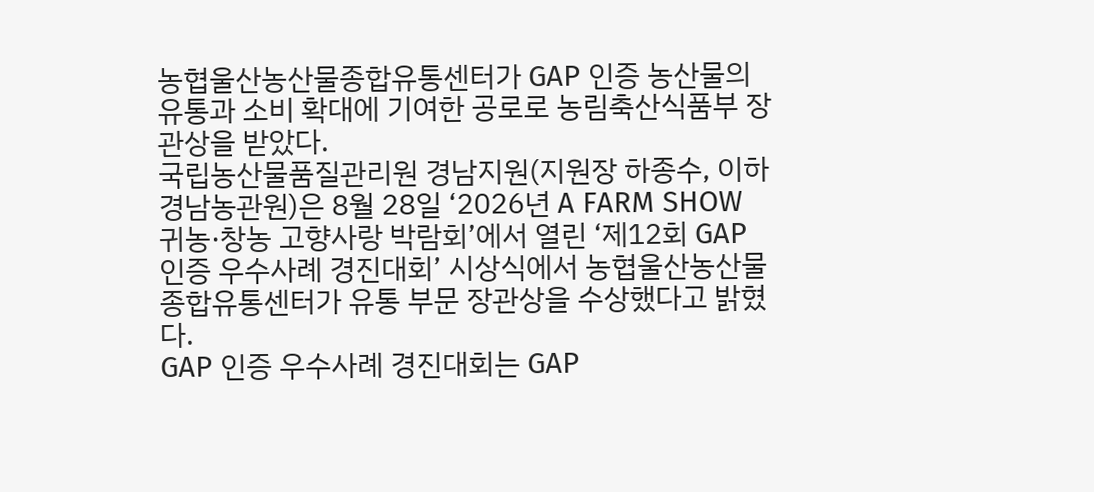농협울산농산물종합유통센터가 GAP 인증 농산물의 유통과 소비 확대에 기여한 공로로 농림축산식품부 장관상을 받았다.
국립농산물품질관리원 경남지원(지원장 하종수, 이하 경남농관원)은 8월 28일 ‘2026년 A FARM SHOW 귀농·창농 고향사랑 박람회’에서 열린 ‘제12회 GAP 인증 우수사례 경진대회’ 시상식에서 농협울산농산물종합유통센터가 유통 부문 장관상을 수상했다고 밝혔다.
GAP 인증 우수사례 경진대회는 GAP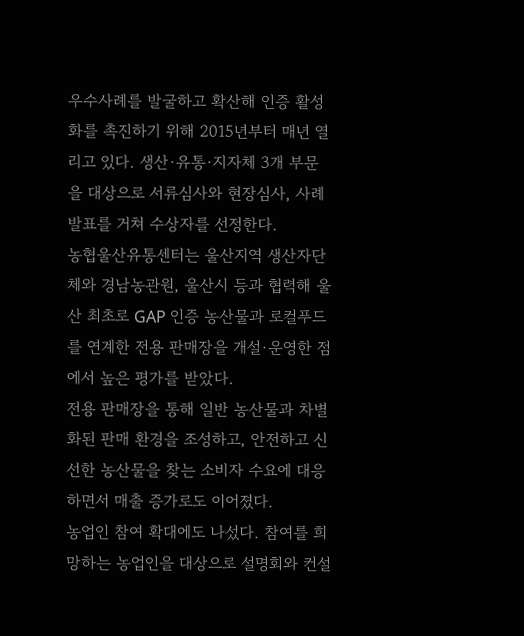우수사례를 발굴하고 확산해 인증 활성화를 촉진하기 위해 2015년부터 매년 열리고 있다. 생산·유통·지자체 3개 부문을 대상으로 서류심사와 현장심사, 사례발표를 거쳐 수상자를 선정한다.
농협울산유통센터는 울산지역 생산자단체와 경남농관원, 울산시 등과 협력해 울산 최초로 GAP 인증 농산물과 로컬푸드를 연계한 전용 판매장을 개설·운영한 점에서 높은 평가를 받았다.
전용 판매장을 통해 일반 농산물과 차별화된 판매 환경을 조성하고, 안전하고 신선한 농산물을 찾는 소비자 수요에 대응하면서 매출 증가로도 이어졌다.
농업인 참여 확대에도 나섰다. 참여를 희망하는 농업인을 대상으로 설명회와 컨설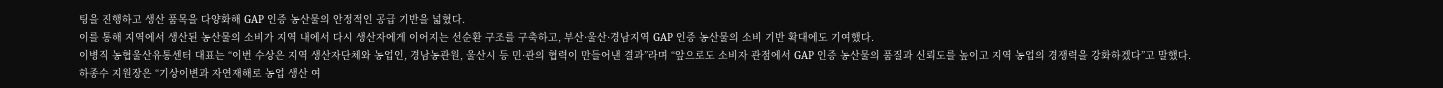팅을 진행하고 생산 품목을 다양화해 GAP 인증 농산물의 안정적인 공급 기반을 넓혔다.
이를 통해 지역에서 생산된 농산물의 소비가 지역 내에서 다시 생산자에게 이어지는 선순환 구조를 구축하고, 부산·울산·경남지역 GAP 인증 농산물의 소비 기반 확대에도 기여했다.
이병직 농협울산유통센터 대표는 “이번 수상은 지역 생산자단체와 농업인, 경남농관원, 울산시 등 민·관의 협력이 만들어낸 결과”라며 “앞으로도 소비자 관점에서 GAP 인증 농산물의 품질과 신뢰도를 높이고 지역 농업의 경쟁력을 강화하겠다”고 말했다.
하종수 지원장은 “기상이변과 자연재해로 농업 생산 여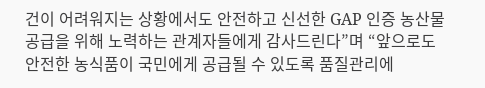건이 어려워지는 상황에서도 안전하고 신선한 GAP 인증 농산물 공급을 위해 노력하는 관계자들에게 감사드린다”며 “앞으로도 안전한 농식품이 국민에게 공급될 수 있도록 품질관리에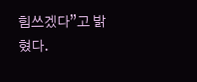힘쓰겠다”고 밝혔다.